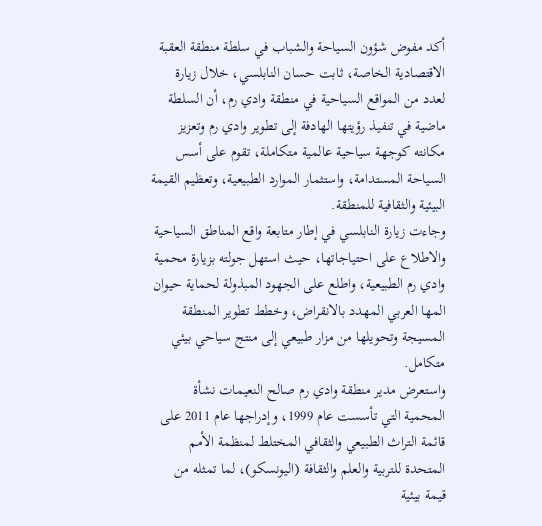أكد مفوض شؤون السياحة والشباب في سلطة منطقة العقبة الاقتصادية الخاصة، ثابت حسان النابلسي، خلال زيارة لعدد من المواقع السياحية في منطقة وادي رم، أن السلطة ماضية في تنفيذ رؤيتها الهادفة إلى تطوير وادي رم وتعزيز مكانته كوجهة سياحية عالمية متكاملة، تقوم على أسس السياحة المستدامة، واستثمار الموارد الطبيعية، وتعظيم القيمة البيئية والثقافية للمنطقة.
وجاءت زيارة النابلسي في إطار متابعة واقع المناطق السياحية والاطلاع على احتياجاتها، حيث استهل جولته بزيارة محمية وادي رم الطبيعية، واطلع على الجهود المبذولة لحماية حيوان المها العربي المهدد بالانقراض، وخطط تطوير المنطقة المسيجة وتحويلها من مزار طبيعي إلى منتج سياحي بيئي متكامل.
واستعرض مدير منطقة وادي رم صالح النعيمات نشأة المحمية التي تأسست عام 1999، وإدراجها عام 2011 على قائمة التراث الطبيعي والثقافي المختلط لمنظمة الأمم المتحدة للتربية والعلم والثقافة (اليونسكو)، لما تمثله من قيمة بيئية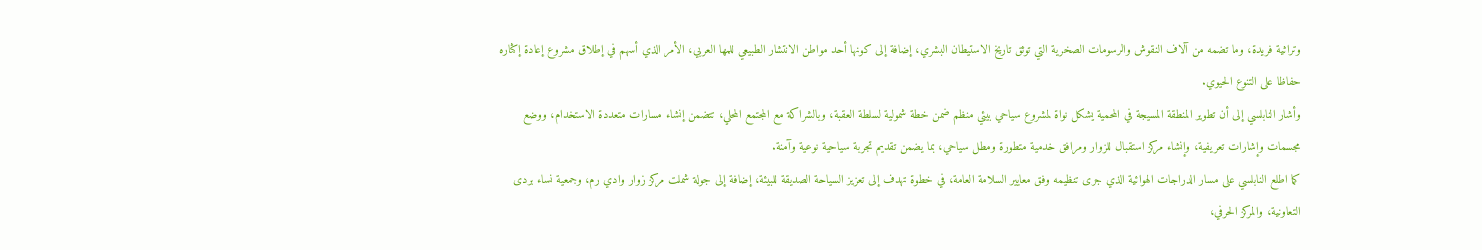وتراثية فريدة، وما تضمه من آلاف النقوش والرسومات الصخرية التي توثق تاريخ الاستيطان البشري، إضافة إلى كونها أحد مواطن الانتشار الطبيعي للمها العربي، الأمر الذي أسهم في إطلاق مشروع إعادة إكثاره حفاظا على التنوع الحيوي.
وأشار النابلسي إلى أن تطوير المنطقة المسيجة في المحمية يشكل نواة لمشروع سياحي بيئي منظم ضمن خطة شمولية لسلطة العقبة، وبالشراكة مع المجتمع المحلي، تتضمن إنشاء مسارات متعددة الاستخدام، ووضع مجسمات وإشارات تعريفية، وإنشاء مركز استقبال للزوار ومرافق خدمية متطورة ومطل سياحي، بما يضمن تقديم تجربة سياحية نوعية وآمنة.
كما اطلع النابلسي على مسار الدراجات الهوائية الذي جرى تنظيمه وفق معايير السلامة العامة، في خطوة تهدف إلى تعزيز السياحة الصديقة للبيئة، إضافة إلى جولة شملت مركز زوار وادي رم، وجمعية نساء بردى التعاونية، والمركز الحرفي،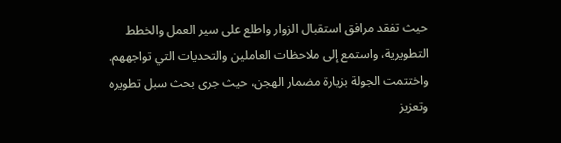حيث تفقد مرافق استقبال الزوار واطلع على سير العمل والخطط التطويرية، واستمع إلى ملاحظات العاملين والتحديات التي تواجههم.
واختتمت الجولة بزيارة مضمار الهجن، حيث جرى بحث سبل تطويره وتعزيز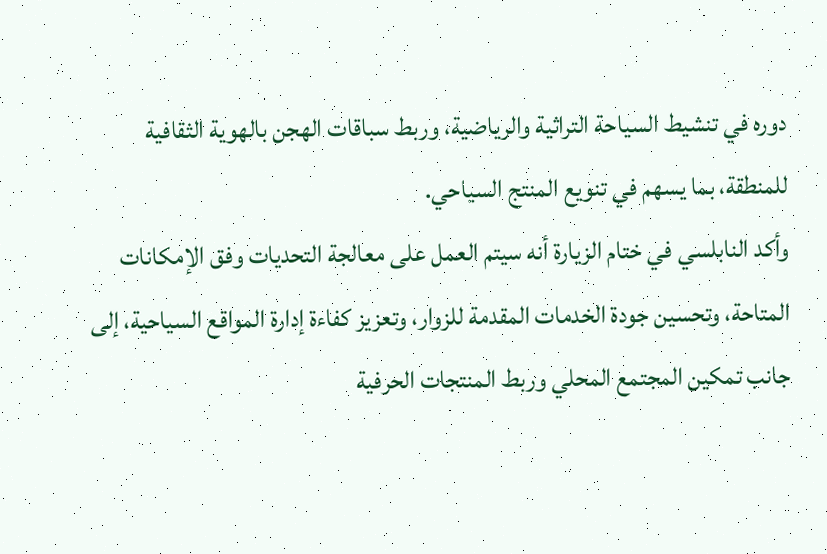دوره في تنشيط السياحة التراثية والرياضية، وربط سباقات الهجن بالهوية الثقافية للمنطقة، بما يسهم في تنويع المنتج السياحي.
وأكد النابلسي في ختام الزيارة أنه سيتم العمل على معالجة التحديات وفق الإمكانات المتاحة، وتحسين جودة الخدمات المقدمة للزوار، وتعزيز كفاءة إدارة المواقع السياحية، إلى جانب تمكين المجتمع المحلي وربط المنتجات الحرفية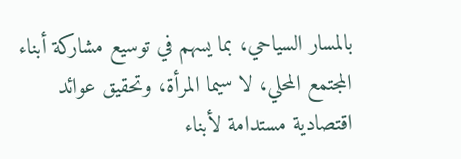بالمسار السياحي، بما يسهم في توسيع مشاركة أبناء المجتمع المحلي، لا سيما المرأة، وتحقيق عوائد اقتصادية مستدامة لأبناء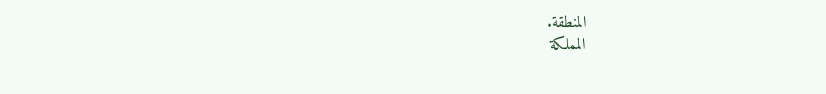المنطقة.
المملكة